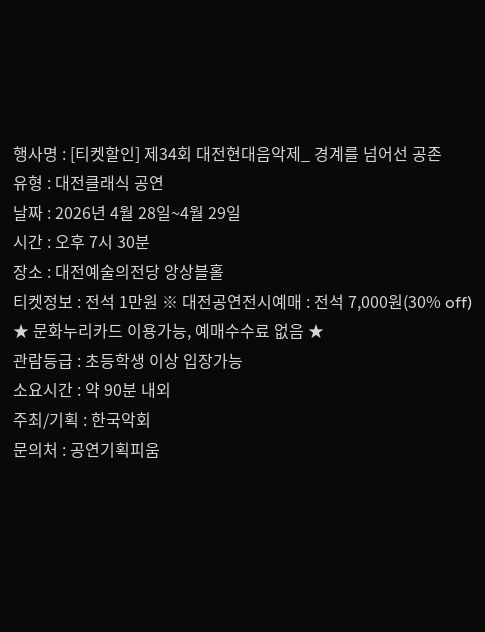행사명 : [티켓할인] 제34회 대전현대음악제_ 경계를 넘어선 공존
유형 : 대전클래식 공연
날짜 : 2026년 4월 28일~4월 29일
시간 : 오후 7시 30분
장소 : 대전예술의전당 앙상블홀
티켓정보 : 전석 1만원 ※ 대전공연전시예매 : 전석 7,000원(30% off) ★ 문화누리카드 이용가능, 예매수수료 없음 ★
관람등급 : 초등학생 이상 입장가능
소요시간 : 약 90분 내외
주최/기획 : 한국악회
문의처 : 공연기획피움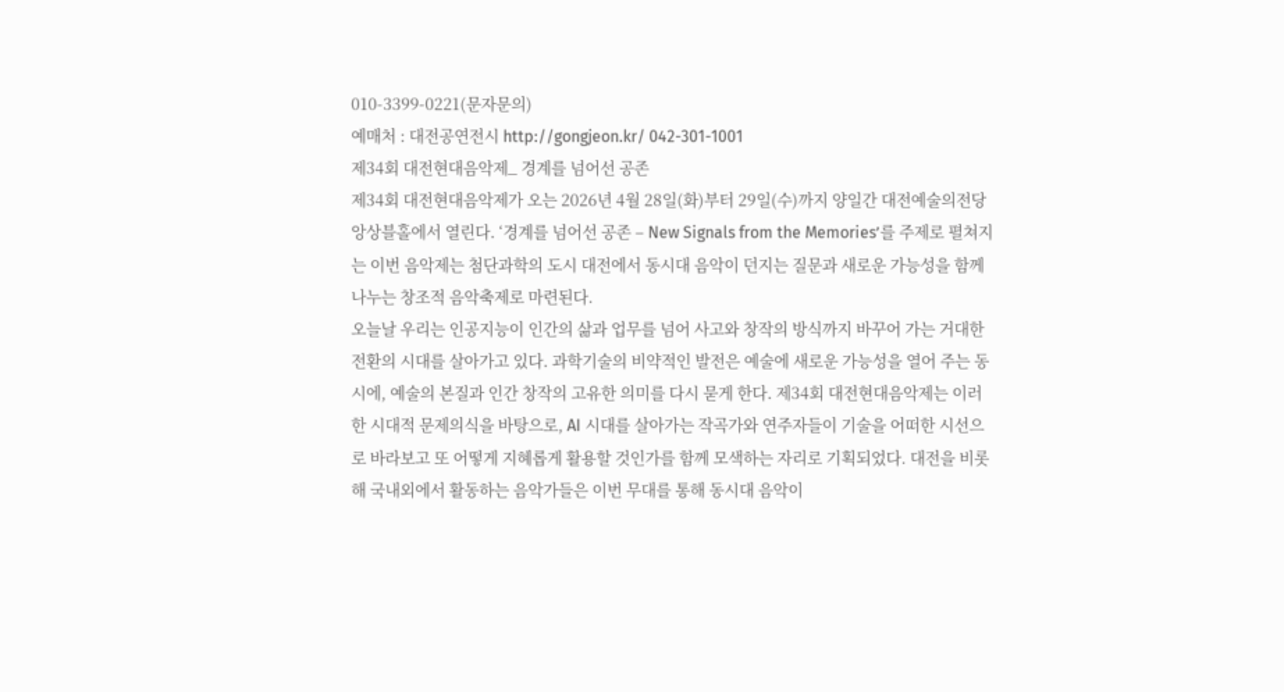010-3399-0221(문자문의)
예매처 : 대전공연전시 http://gongjeon.kr/ 042-301-1001
제34회 대전현대음악제_ 경계를 넘어선 공존
제34회 대전현대음악제가 오는 2026년 4월 28일(화)부터 29일(수)까지 양일간 대전예술의전당 앙상블홀에서 열린다. ‘경계를 넘어선 공존 – New Signals from the Memories’를 주제로 펼쳐지는 이번 음악제는 첨단과학의 도시 대전에서 동시대 음악이 던지는 질문과 새로운 가능성을 함께 나누는 창조적 음악축제로 마련된다.
오늘날 우리는 인공지능이 인간의 삶과 업무를 넘어 사고와 창작의 방식까지 바꾸어 가는 거대한 전환의 시대를 살아가고 있다. 과학기술의 비약적인 발전은 예술에 새로운 가능성을 열어 주는 동시에, 예술의 본질과 인간 창작의 고유한 의미를 다시 묻게 한다. 제34회 대전현대음악제는 이러한 시대적 문제의식을 바탕으로, AI 시대를 살아가는 작곡가와 연주자들이 기술을 어떠한 시선으로 바라보고 또 어떻게 지혜롭게 활용할 것인가를 함께 모색하는 자리로 기획되었다. 대전을 비롯해 국내외에서 활동하는 음악가들은 이번 무대를 통해 동시대 음악이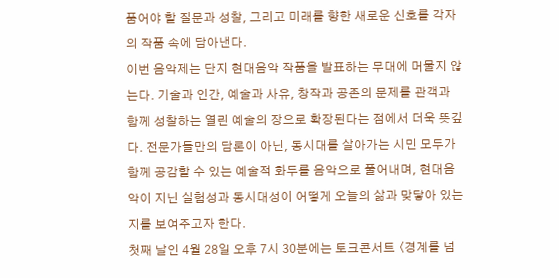품어야 할 질문과 성찰, 그리고 미래를 향한 새로운 신호를 각자의 작품 속에 담아낸다.
이번 음악제는 단지 현대음악 작품을 발표하는 무대에 머물지 않는다. 기술과 인간, 예술과 사유, 창작과 공존의 문제를 관객과 함께 성찰하는 열린 예술의 장으로 확장된다는 점에서 더욱 뜻깊다. 전문가들만의 담론이 아닌, 동시대를 살아가는 시민 모두가 함께 공감할 수 있는 예술적 화두를 음악으로 풀어내며, 현대음악이 지닌 실험성과 동시대성이 어떻게 오늘의 삶과 맞닿아 있는지를 보여주고자 한다.
첫째 날인 4월 28일 오후 7시 30분에는 토크콘서트 〈경계를 넘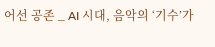어선 공존 _ AI 시대, 음악의 ‘기수’가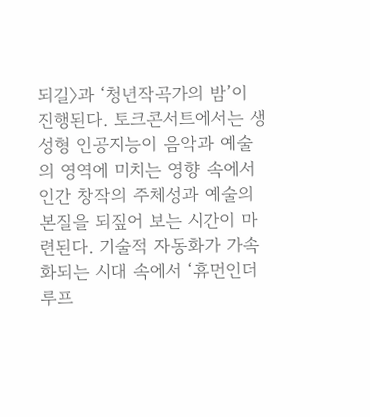되길〉과 ‘청년작곡가의 밤’이 진행된다. 토크콘서트에서는 생성형 인공지능이 음악과 예술의 영역에 미치는 영향 속에서 인간 창작의 주체성과 예술의 본질을 되짚어 보는 시간이 마련된다. 기술적 자동화가 가속화되는 시대 속에서 ‘휴먼인더루프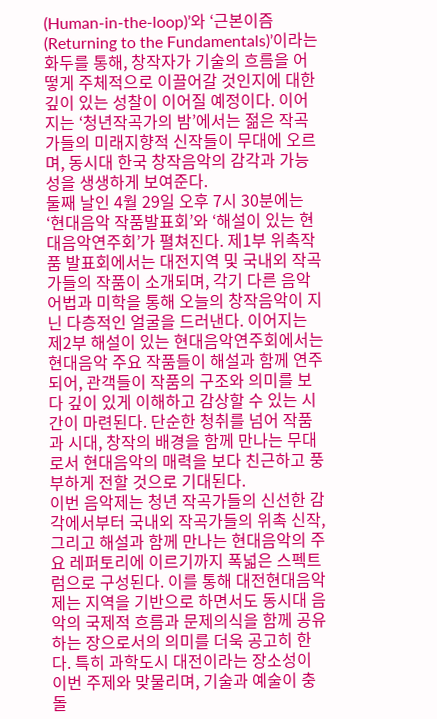(Human-in-the-loop)’와 ‘근본이즘(Returning to the Fundamentals)’이라는 화두를 통해, 창작자가 기술의 흐름을 어떻게 주체적으로 이끌어갈 것인지에 대한 깊이 있는 성찰이 이어질 예정이다. 이어지는 ‘청년작곡가의 밤’에서는 젊은 작곡가들의 미래지향적 신작들이 무대에 오르며, 동시대 한국 창작음악의 감각과 가능성을 생생하게 보여준다.
둘째 날인 4월 29일 오후 7시 30분에는 ‘현대음악 작품발표회’와 ‘해설이 있는 현대음악연주회’가 펼쳐진다. 제1부 위촉작품 발표회에서는 대전지역 및 국내외 작곡가들의 작품이 소개되며, 각기 다른 음악어법과 미학을 통해 오늘의 창작음악이 지닌 다층적인 얼굴을 드러낸다. 이어지는 제2부 해설이 있는 현대음악연주회에서는 현대음악 주요 작품들이 해설과 함께 연주되어, 관객들이 작품의 구조와 의미를 보다 깊이 있게 이해하고 감상할 수 있는 시간이 마련된다. 단순한 청취를 넘어 작품과 시대, 창작의 배경을 함께 만나는 무대로서 현대음악의 매력을 보다 친근하고 풍부하게 전할 것으로 기대된다.
이번 음악제는 청년 작곡가들의 신선한 감각에서부터 국내외 작곡가들의 위촉 신작, 그리고 해설과 함께 만나는 현대음악의 주요 레퍼토리에 이르기까지 폭넓은 스펙트럼으로 구성된다. 이를 통해 대전현대음악제는 지역을 기반으로 하면서도 동시대 음악의 국제적 흐름과 문제의식을 함께 공유하는 장으로서의 의미를 더욱 공고히 한다. 특히 과학도시 대전이라는 장소성이 이번 주제와 맞물리며, 기술과 예술이 충돌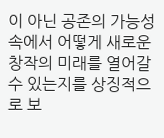이 아닌 공존의 가능성 속에서 어떻게 새로운 창작의 미래를 열어갈 수 있는지를 상징적으로 보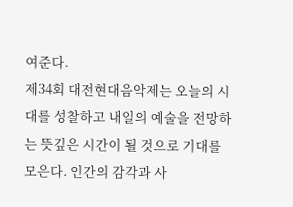여준다.
제34회 대전현대음악제는 오늘의 시대를 성찰하고 내일의 예술을 전망하는 뜻깊은 시간이 될 것으로 기대를 모은다. 인간의 감각과 사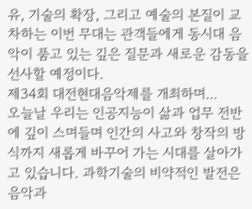유, 기술의 확장, 그리고 예술의 본질이 교차하는 이번 무대는 관객들에게 동시대 음악이 품고 있는 깊은 질문과 새로운 감동을 선사할 예정이다.
제34회 대전현대음악제를 개최하며...
오늘날 우리는 인공지능이 삶과 업무 전반에 깊이 스며들며 인간의 사고와 창작의 방식까지 새롭게 바꾸어 가는 시대를 살아가고 있습니다. 과학기술의 비약적인 발전은 음악과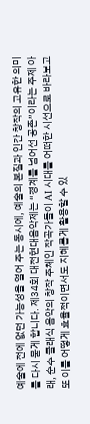예술에 전에 없던 가능성을 열어 주는 동시에, 예술의 본질과 인간 창작의 고유한 의미를 다시 묻게 합니다. 제34회 대전현대음악제는 “경계를 넘어선 공존”이라는 주제 아래, 순수 클래식 음악의 창작 주체인 작곡가들이 AI 시대를 어떠한 시선으로 바라보고 또 이를 어떻게 효율적이면서도 지혜롭게 활용할 수 있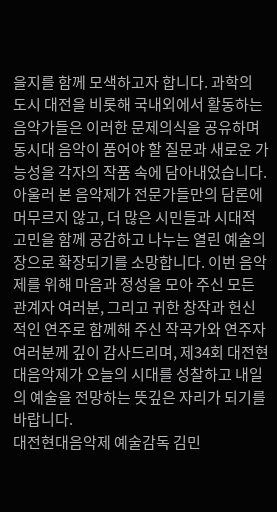을지를 함께 모색하고자 합니다. 과학의 도시 대전을 비롯해 국내외에서 활동하는 음악가들은 이러한 문제의식을 공유하며 동시대 음악이 품어야 할 질문과 새로운 가능성을 각자의 작품 속에 담아내었습니다. 아울러 본 음악제가 전문가들만의 담론에 머무르지 않고, 더 많은 시민들과 시대적 고민을 함께 공감하고 나누는 열린 예술의 장으로 확장되기를 소망합니다. 이번 음악제를 위해 마음과 정성을 모아 주신 모든 관계자 여러분, 그리고 귀한 창작과 헌신적인 연주로 함께해 주신 작곡가와 연주자 여러분께 깊이 감사드리며, 제34회 대전현대음악제가 오늘의 시대를 성찰하고 내일의 예술을 전망하는 뜻깊은 자리가 되기를 바랍니다.
대전현대음악제 예술감독 김민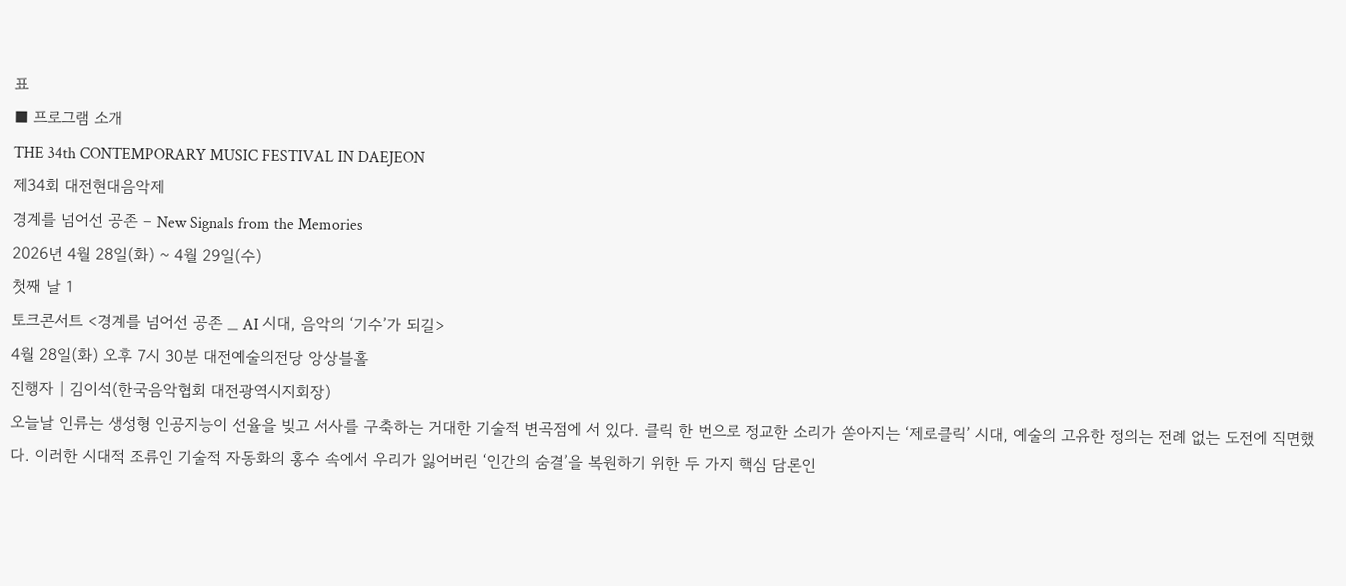표
■ 프로그램 소개
THE 34th CONTEMPORARY MUSIC FESTIVAL IN DAEJEON
제34회 대전현대음악제
경계를 넘어선 공존 – New Signals from the Memories
2026년 4월 28일(화) ~ 4월 29일(수)
첫째 날 1
토크콘서트 <경계를 넘어선 공존 _ AI 시대, 음악의 ‘기수’가 되길>
4월 28일(화) 오후 7시 30분 대전예술의전당 앙상블홀
진행자 | 김이석(한국음악협회 대전광역시지회장)
오늘날 인류는 생성형 인공지능이 선율을 빚고 서사를 구축하는 거대한 기술적 변곡점에 서 있다. 클릭 한 번으로 정교한 소리가 쏟아지는 ‘제로클릭’ 시대, 예술의 고유한 정의는 전례 없는 도전에 직면했다. 이러한 시대적 조류인 기술적 자동화의 홍수 속에서 우리가 잃어버린 ‘인간의 숨결’을 복원하기 위한 두 가지 핵심 담론인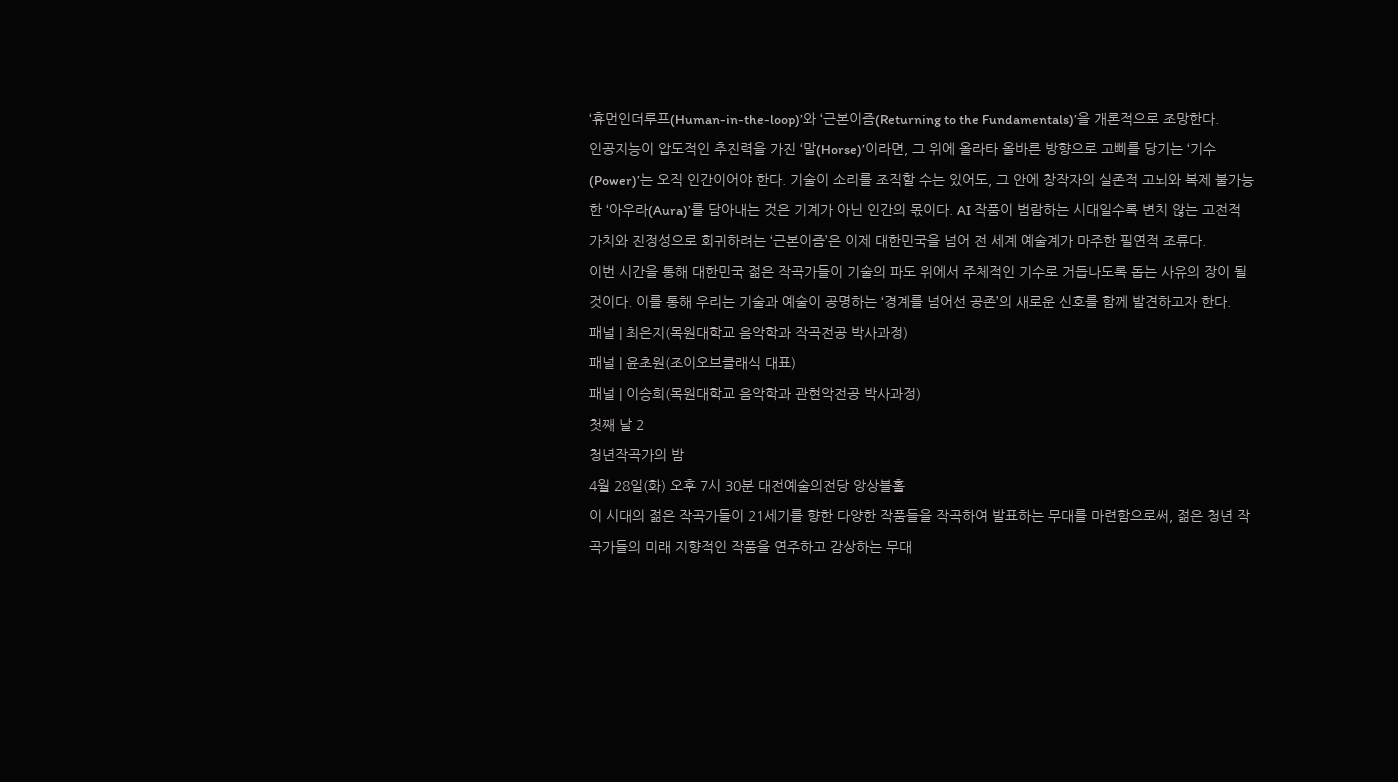‘휴먼인더루프(Human-in-the-loop)’와 ‘근본이즘(Returning to the Fundamentals)’을 개론적으로 조망한다.
인공지능이 압도적인 추진력을 가진 ‘말(Horse)’이라면, 그 위에 올라타 올바른 방향으로 고삐를 당기는 ‘기수(Power)’는 오직 인간이어야 한다. 기술이 소리를 조직할 수는 있어도, 그 안에 창작자의 실존적 고뇌와 복제 불가능한 ‘아우라(Aura)’를 담아내는 것은 기계가 아닌 인간의 몫이다. AI 작품이 범람하는 시대일수록 변치 않는 고전적 가치와 진정성으로 회귀하려는 ‘근본이즘’은 이제 대한민국을 넘어 전 세계 예술계가 마주한 필연적 조류다.
이번 시간을 통해 대한민국 젊은 작곡가들이 기술의 파도 위에서 주체적인 기수로 거듭나도록 돕는 사유의 장이 될 것이다. 이를 통해 우리는 기술과 예술이 공명하는 ‘경계를 넘어선 공존’의 새로운 신호를 함께 발견하고자 한다.
패널 | 최은지(목원대학교 음악학과 작곡전공 박사과정)
패널 | 윤초원(조이오브클래식 대표)
패널 | 이승희(목원대학교 음악학과 관현악전공 박사과정)
첫째 날 2
청년작곡가의 밤
4월 28일(화) 오후 7시 30분 대전예술의전당 앙상블홀
이 시대의 젊은 작곡가들이 21세기를 향한 다양한 작품들을 작곡하여 발표하는 무대를 마련함으로써, 젊은 청년 작곡가들의 미래 지향적인 작품을 연주하고 감상하는 무대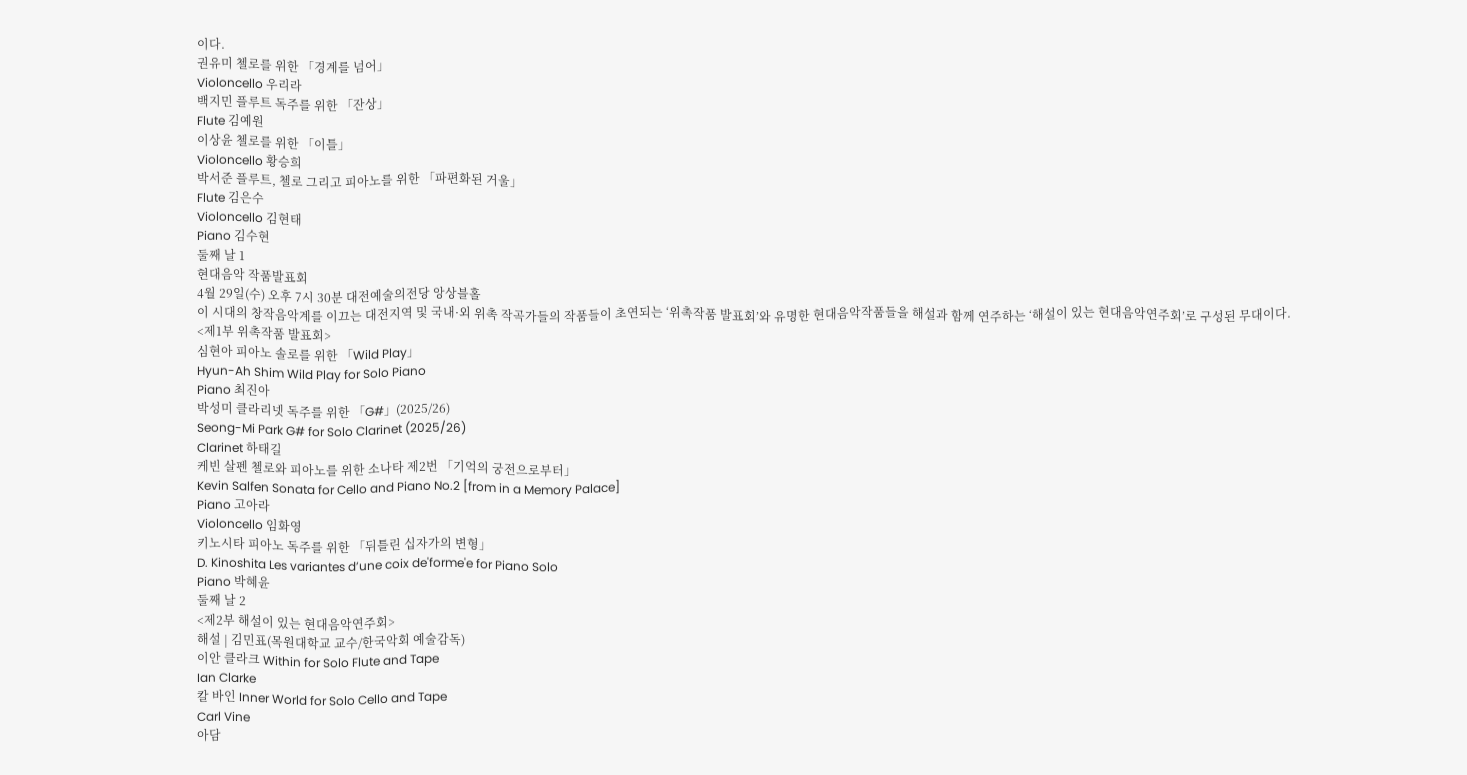이다.
권유미 첼로를 위한 「경계를 넘어」
Violoncello 우리라
백지민 플루트 독주를 위한 「잔상」
Flute 김예원
이상윤 첼로를 위한 「이틀」
Violoncello 황승희
박서준 플루트, 첼로 그리고 피아노를 위한 「파편화된 거울」
Flute 김은수
Violoncello 김현태
Piano 김수현
둘째 날 1
현대음악 작품발표회
4월 29일(수) 오후 7시 30분 대전예술의전당 앙상블홀
이 시대의 창작음악계를 이끄는 대전지역 및 국내·외 위촉 작곡가들의 작품들이 초연되는 ‘위촉작품 발표회’와 유명한 현대음악작품들을 해설과 함께 연주하는 ‘해설이 있는 현대음악연주회’로 구성된 무대이다.
<제1부 위촉작품 발표회>
심현아 피아노 솔로를 위한 「Wild Play」
Hyun-Ah Shim Wild Play for Solo Piano
Piano 최진아
박성미 클라리넷 독주를 위한 「G#」(2025/26)
Seong-Mi Park G# for Solo Clarinet (2025/26)
Clarinet 하태길
케빈 살펜 첼로와 피아노를 위한 소나타 제2번 「기억의 궁전으로부터」
Kevin Salfen Sonata for Cello and Piano No.2 [from in a Memory Palace]
Piano 고아라
Violoncello 임화영
키노시타 피아노 독주를 위한 「뒤틀린 십자가의 변형」
D. Kinoshita Les variantes d’une coix de'forme'e for Piano Solo
Piano 박혜윤
둘째 날 2
<제2부 해설이 있는 현대음악연주회>
해설 | 김민표(목원대학교 교수/한국악회 예술감독)
이안 클라크 Within for Solo Flute and Tape
Ian Clarke
칼 바인 Inner World for Solo Cello and Tape
Carl Vine
아담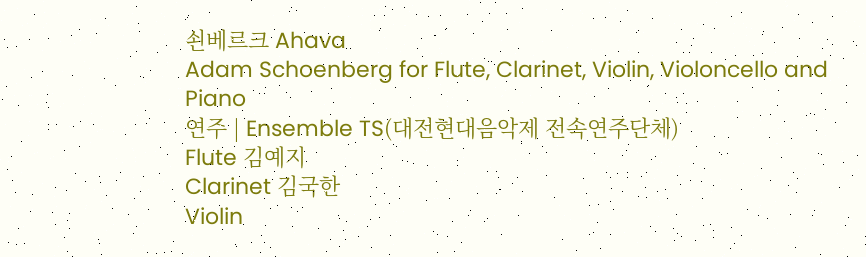쇤베르크 Ahava
Adam Schoenberg for Flute, Clarinet, Violin, Violoncello and Piano
연주 | Ensemble TS(대전현대음악제 전속연주단체)
Flute 김예지
Clarinet 김국한
Violin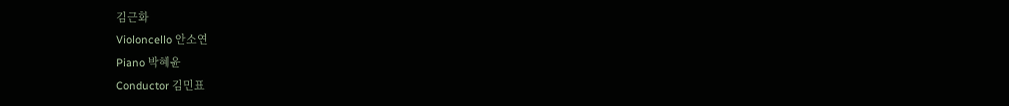김근화
Violoncello 안소연
Piano 박혜윤
Conductor 김민표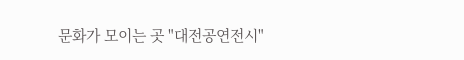문화가 모이는 곳 "대전공연전시"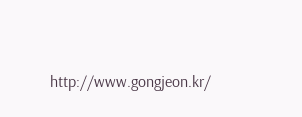http://www.gongjeon.kr/